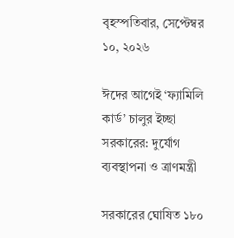বৃহস্পতিবার, সেপ্টেম্বর ১০, ২০২৬

ঈদের আগেই ‘ফ্যামিলি কার্ড’ চালুর ইচ্ছা সরকারের: দুর্যোগ ব্যবস্থাপনা ও ত্রাণমন্ত্রী

সরকারের ঘোষিত ১৮০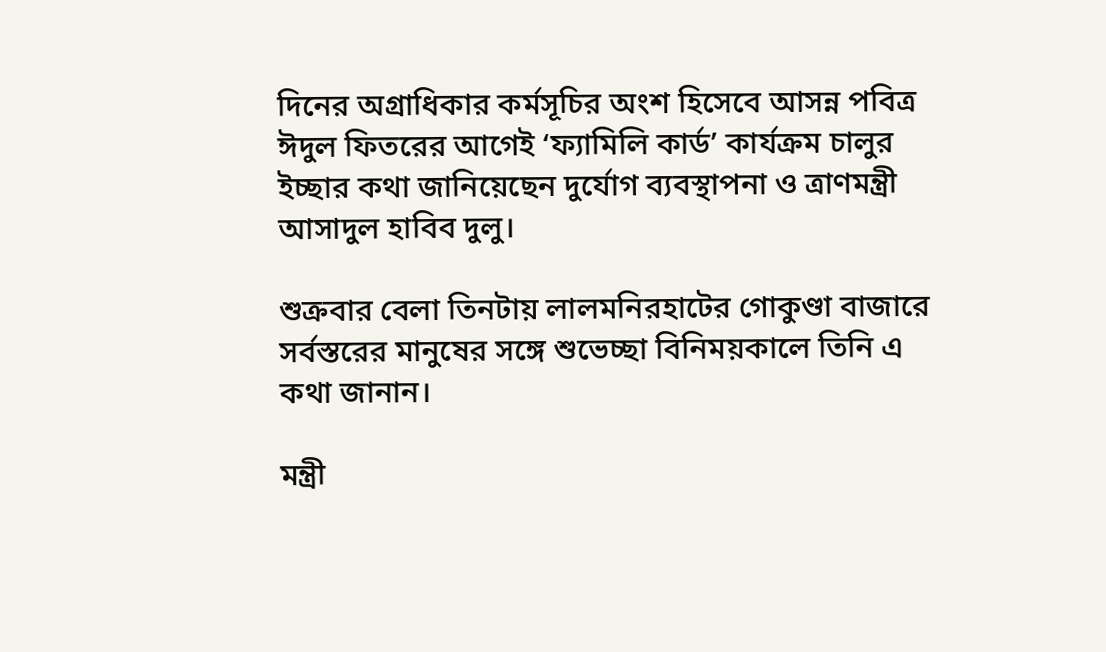দিনের অগ্রাধিকার কর্মসূচির অংশ হিসেবে আসন্ন পবিত্র ঈদুল ফিতরের আগেই ‘ফ্যামিলি কার্ড’ কার্যক্রম চালুর ইচ্ছার কথা জানিয়েছেন দুর্যোগ ব্যবস্থাপনা ও ত্রাণমন্ত্রী আসাদুল হাবিব দুলু।

শুক্রবার বেলা তিনটায় লালমনিরহাটের গোকুণ্ডা বাজারে সর্বস্তরের মানুষের সঙ্গে শুভেচ্ছা বিনিময়কালে তিনি এ কথা জানান।

মন্ত্রী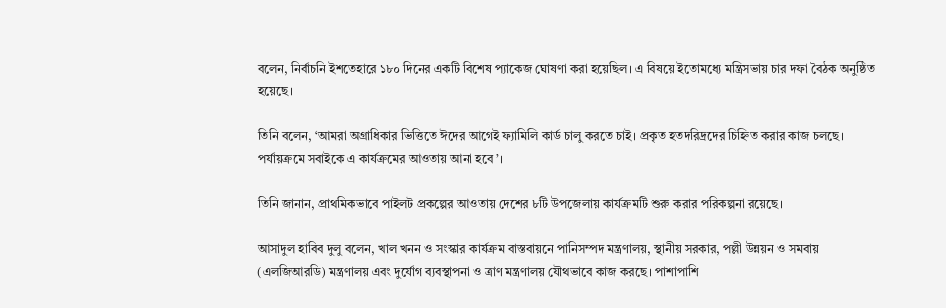বলেন, নির্বাচনি ইশতেহারে ১৮০ দিনের একটি বিশেষ প্যাকেজ ঘোষণা করা হয়েছিল। এ বিষয়ে ইতোমধ্যে মন্ত্রিসভায় চার দফা বৈঠক অনুষ্ঠিত হয়েছে।

তিনি বলেন, ‘আমরা অগ্রাধিকার ভিত্তিতে ঈদের আগেই ফ্যামিলি কার্ড চালু করতে চাই। প্রকৃত হতদরিদ্রদের চিহ্নিত করার কাজ চলছে। পর্যায়ক্রমে সবাইকে এ কার্যক্রমের আওতায় আনা হবে’।

তিনি জানান, প্রাথমিকভাবে পাইলট প্রকল্পের আওতায় দেশের ৮টি উপজেলায় কার্যক্রমটি শুরু করার পরিকল্পনা রয়েছে।

আসাদুল হাবিব দুলু বলেন, খাল খনন ও সংস্কার কার্যক্রম বাস্তবায়নে পানিসম্পদ মন্ত্রণালয়, স্থানীয় সরকার, পল্লী উন্নয়ন ও সমবায় (এলজিআরডি) মন্ত্রণালয় এবং দুর্যোগ ব্যবস্থাপনা ও ত্রাণ মন্ত্রণালয় যৌথভাবে কাজ করছে। পাশাপাশি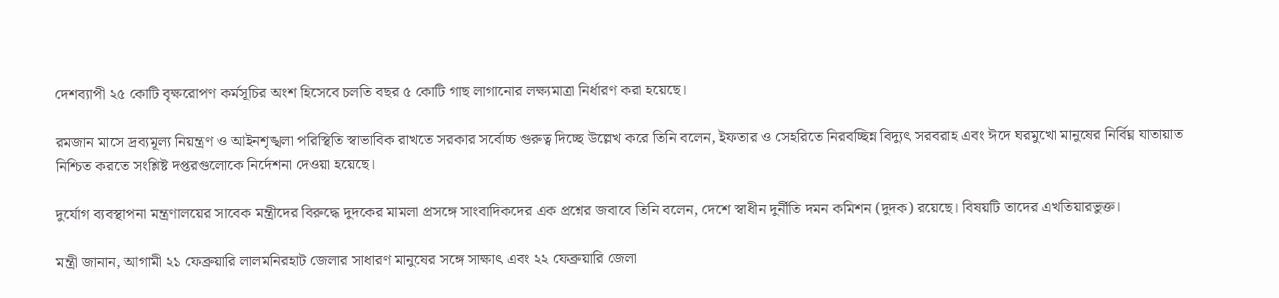দেশব্যাপী ২৫ কোটি বৃক্ষরোপণ কর্মসূচির অংশ হিসেবে চলতি বছর ৫ কোটি গাছ লাগানোর লক্ষ্যমাত্রা নির্ধারণ করা হয়েছে।

রমজান মাসে দ্রব্যমূল্য নিয়ন্ত্রণ ও আইনশৃঙ্খলা পরিস্থিতি স্বাভাবিক রাখতে সরকার সর্বোচ্চ গুরুত্ব দিচ্ছে উল্লেখ করে তিনি বলেন, ইফতার ও সেহরিতে নিরবচ্ছিন্ন বিদ্যুৎ সরবরাহ এবং ঈদে ঘরমুখো মানুষের নির্বিঘ্ন যাতায়াত নিশ্চিত করতে সংশ্লিষ্ট দপ্তরগুলোকে নির্দেশনা দেওয়া হয়েছে।

দুর্যোগ ব্যবস্থাপনা মন্ত্রণালয়ের সাবেক মন্ত্রীদের বিরুদ্ধে দুদকের মামলা প্রসঙ্গে সাংবাদিকদের এক প্রশ্নের জবাবে তিনি বলেন, দেশে স্বাধীন দুর্নীতি দমন কমিশন (দুদক) রয়েছে। বিষয়টি তাদের এখতিয়ারভুক্ত।

মন্ত্রী জানান, আগামী ২১ ফেব্রুয়ারি লালমনিরহাট জেলার সাধারণ মানুষের সঙ্গে সাক্ষাৎ এবং ২২ ফেব্রুয়ারি জেলা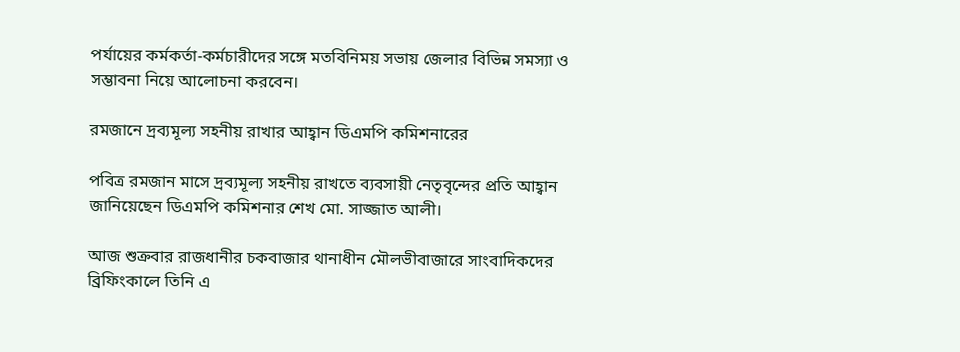পর্যায়ের কর্মকর্তা-কর্মচারীদের সঙ্গে মতবিনিময় সভায় জেলার বিভিন্ন সমস্যা ও সম্ভাবনা নিয়ে আলোচনা করবেন।

রমজানে দ্রব্যমূল্য সহনীয় রাখার আহ্বান ডিএমপি কমিশনারের

পবিত্র রমজান মাসে দ্রব্যমূল্য সহনীয় রাখতে ব্যবসায়ী নেতৃবৃন্দের প্রতি আহ্বান জানিয়েছেন ডিএমপি কমিশনার শেখ মো. সাজ্জাত আলী।

আজ শুক্রবার রাজধানীর চকবাজার থানাধীন মৌলভীবাজারে সাংবাদিকদের ব্রিফিংকালে তিনি এ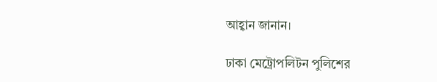আহ্বান জানান।

ঢাকা মেট্রোপলিটন পুলিশের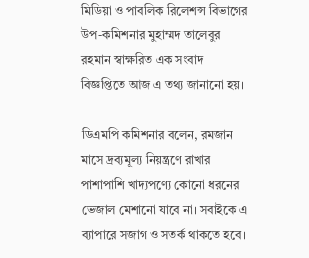মিডিয়া ও পাবলিক রিলেশন্স বিভাগের উপ-কমিশনার মুহাম্মদ তালেবুর রহমান স্বাক্ষরিত এক সংবাদ বিজ্ঞপ্তিতে আজ এ তথ্য জানানো হয়।

ডিএমপি কমিশনার বলেন, রমজান মাসে দ্রব্যমূল্য নিয়ন্ত্রণে রাখার পাশাপাশি খাদ্যপণ্যে কোনো ধরনের ভেজাল মেশানো যাবে না। সবাইকে এ ব্যাপারে সজাগ ও সতর্ক থাকতে হবে।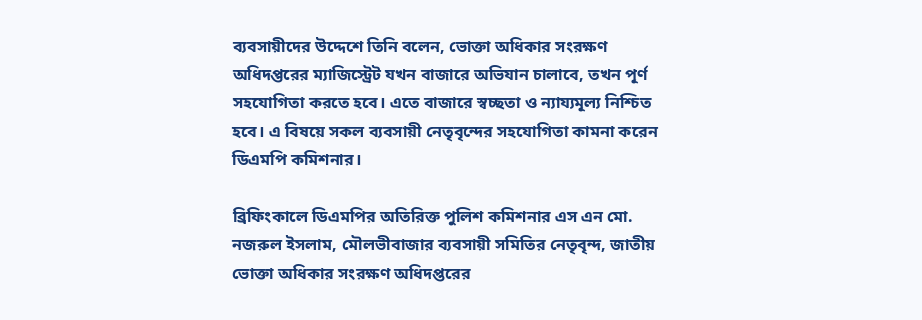ব্যবসায়ীদের উদ্দেশে তিনি বলেন, ভোক্তা অধিকার সংরক্ষণ অধিদপ্তরের ম্যাজিস্ট্রেট যখন বাজারে অভিযান চালাবে, তখন পূর্ণ সহযোগিতা করতে হবে। এতে বাজারে স্বচ্ছতা ও ন্যায্যমূল্য নিশ্চিত হবে। এ বিষয়ে সকল ব্যবসায়ী নেতৃবৃন্দের সহযোগিতা কামনা করেন ডিএমপি কমিশনার।

ব্রিফিংকালে ডিএমপির অতিরিক্ত পুলিশ কমিশনার এস এন মো. নজরুল ইসলাম, মৌলভীবাজার ব্যবসায়ী সমিতির নেতৃবৃন্দ, জাতীয় ভোক্তা অধিকার সংরক্ষণ অধিদপ্তরের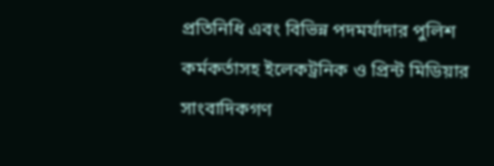প্রতিনিধি এবং বিভিন্ন পদমর্যাদার পুলিশ কর্মকর্তাসহ ইলেকট্রনিক ও প্রিন্ট মিডিয়ার সাংবাদিকগণ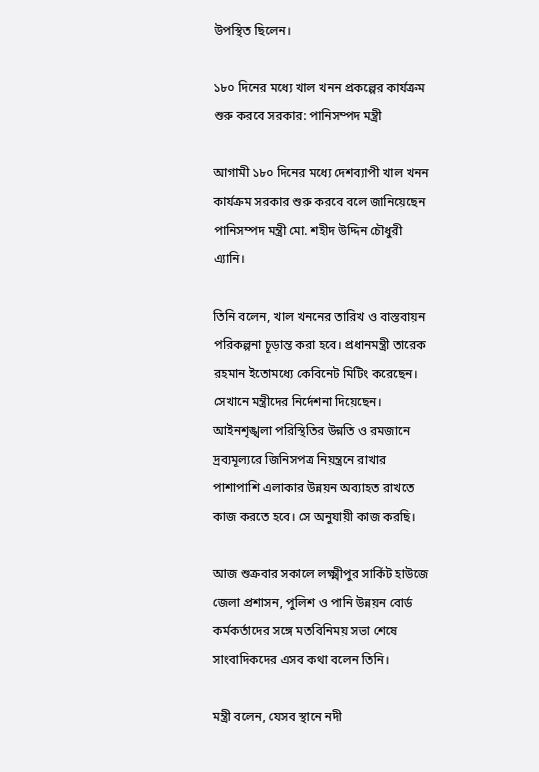উপস্থিত ছিলেন।

১৮০ দিনের মধ্যে খাল খনন প্রকল্পের কার্যক্রম শুরু করবে সরকার: পানিসম্পদ মন্ত্রী

আগামী ১৮০ দিনের মধ্যে দেশব্যাপী খাল খনন কার্যক্রম সরকার শুরু করবে বলে জানিয়েছেন পানিসম্পদ মন্ত্রী মো. শহীদ উদ্দিন চৌধুরী এ্যানি।

তিনি বলেন, খাল খননের তারিখ ও বাস্তবায়ন পরিকল্পনা চূড়ান্ত করা হবে। প্রধানমন্ত্রী তারেক রহমান ইতোমধ্যে কেবিনেট মিটিং করেছেন। সেখানে মন্ত্রীদের নির্দেশনা দিয়েছেন। আইনশৃঙ্খলা পরিস্থিতির উন্নতি ও রমজানে দ্রব্যমূল্যরে জিনিসপত্র নিয়ন্ত্রনে রাখার পাশাপাশি এলাকার উন্নয়ন অব্যাহত রাখতে কাজ করতে হবে। সে অনুযায়ী কাজ করছি।

আজ শুক্রবার সকালে লক্ষ্মীপুর সার্কিট হাউজে জেলা প্রশাসন, পুলিশ ও পানি উন্নয়ন বোর্ড কর্মকর্তাদের সঙ্গে মতবিনিময় সভা শেষে সাংবাদিকদের এসব কথা বলেন তিনি।

মন্ত্রী বলেন, যেসব স্থানে নদী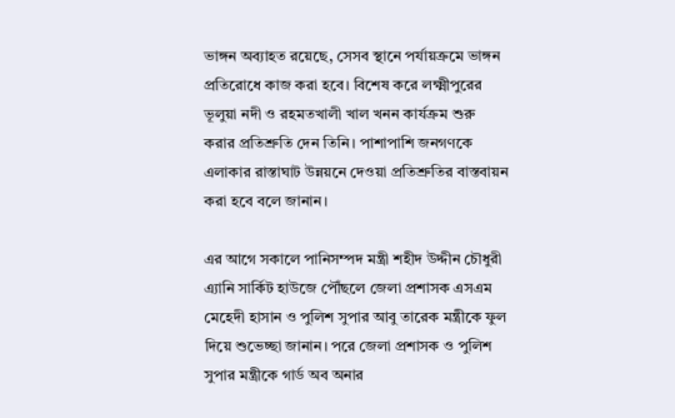ভাঙ্গন অব্যাহত রয়েছে, সেসব স্থানে পর্যায়ক্রমে ভাঙ্গন প্রতিরোধে কাজ করা হবে। বিশেষ করে লক্ষ্মীপুরের ভূলুয়া নদী ও রহমতখালী খাল খনন কার্যক্রম শুরু করার প্রতিশ্রুতি দেন তিনি। পাশাপাশি জনগণকে এলাকার রাস্তাঘাট উন্নয়নে দেওয়া প্রতিশ্রুতির বাস্তবায়ন করা হবে বলে জানান।

এর আগে সকালে পানিসম্পদ মন্ত্রী শহীদ উদ্দীন চৌধুরী এ্যানি সার্কিট হাউজে পৌঁছলে জেলা প্রশাসক এসএম মেহেদী হাসান ও পুলিশ সুপার আবু তারেক মন্ত্রীকে ফুল দিয়ে শুভেচ্ছা জানান। পরে জেলা প্রশাসক ও পুলিশ সুপার মন্ত্রীকে গার্ড অব অনার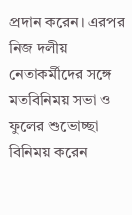প্রদান করেন। এরপর নিজ দলীয় নেতাকর্মীদের সঙ্গে মতবিনিময় সভা ও ফুলের শুভোচ্ছা বিনিময় করেন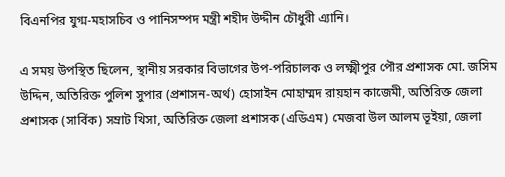বিএনপির যুগ্ম-মহাসচিব ও পানিসম্পদ মন্ত্রী শহীদ উদ্দীন চৌধুরী এ্যানি।

এ সময় উপস্থিত ছিলেন, স্থানীয় সরকার বিভাগের উপ-পরিচালক ও লক্ষ্মীপুর পৌর প্রশাসক মো. জসিম উদ্দিন, অতিরিক্ত পুলিশ সুপার (প্রশাসন-অর্থ) হোসাইন মোহাম্মদ রায়হান কাজেমী, অতিরিক্ত জেলা প্রশাসক (সার্বিক) সম্রাট খিসা, অতিরিক্ত জেলা প্রশাসক (এডিএম) মেজবা উল আলম ভূইয়া, জেলা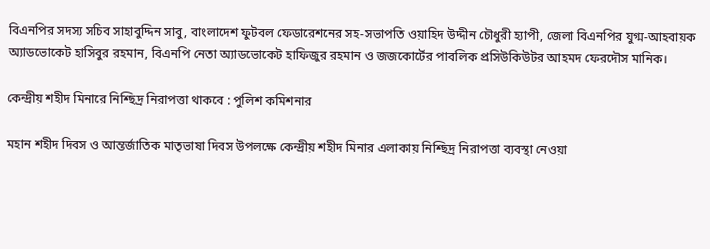বিএনপির সদস্য সচিব সাহাবুদ্দিন সাবু, বাংলাদেশ ফুটবল ফেডারেশনের সহ-সভাপতি ওয়াহিদ উদ্দীন চৌধুরী হ্যাপী, জেলা বিএনপির যুগ্ম-আহবায়ক অ্যাডভোকেট হাসিবুর রহমান, বিএনপি নেতা অ্যাডভোকেট হাফিজুর রহমান ও জজকোর্টের পাবলিক প্রসিউকিউটর আহমদ ফেরদৌস মানিক।

কেন্দ্রীয় শহীদ মিনারে নিশ্ছিদ্র নিরাপত্তা থাকবে : পুলিশ কমিশনার

মহান শহীদ দিবস ও আন্তর্জাতিক মাতৃভাষা দিবস উপলক্ষে কেন্দ্রীয় শহীদ মিনার এলাকায় নিশ্ছিদ্র নিরাপত্তা ব্যবস্থা নেওয়া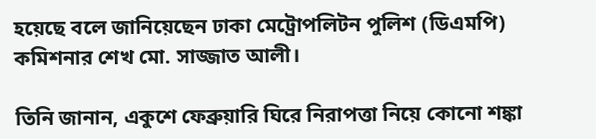হয়েছে বলে জানিয়েছেন ঢাকা মেট্রোপলিটন পুলিশ (ডিএমপি) কমিশনার শেখ মো. সাজ্জাত আলী।

তিনি জানান, একুশে ফেব্রুয়ারি ঘিরে নিরাপত্তা নিয়ে কোনো শঙ্কা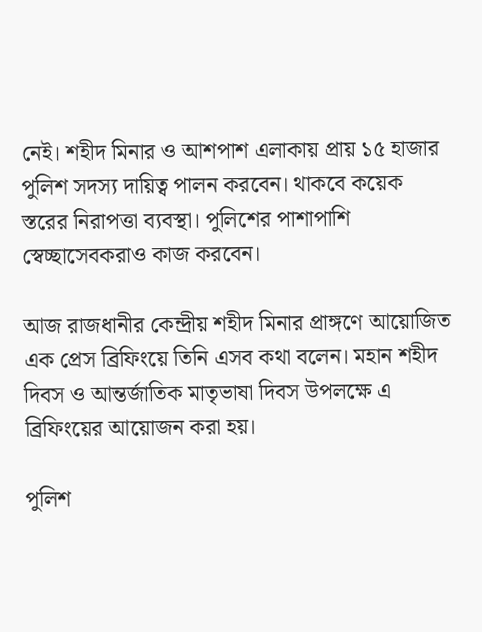নেই। শহীদ মিনার ও আশপাশ এলাকায় প্রায় ১৫ হাজার পুলিশ সদস্য দায়িত্ব পালন করবেন। থাকবে কয়েক স্তরের নিরাপত্তা ব্যবস্থা। পুলিশের পাশাপাশি স্বেচ্ছাসেবকরাও কাজ করবেন।

আজ রাজধানীর কেন্দ্রীয় শহীদ মিনার প্রাঙ্গণে আয়োজিত এক প্রেস ব্রিফিংয়ে তিনি এসব কথা বলেন। মহান শহীদ দিবস ও আন্তর্জাতিক মাতৃভাষা দিবস উপলক্ষে এ ব্রিফিংয়ের আয়োজন করা হয়।

পুলিশ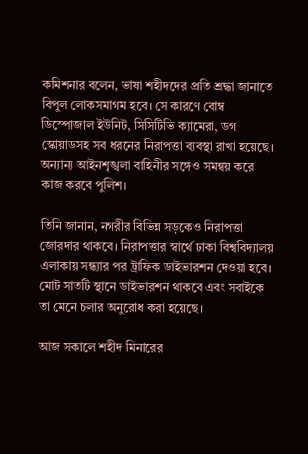কমিশনার বলেন, ভাষা শহীদদের প্রতি শ্রদ্ধা জানাতে বিপুল লোকসমাগম হবে। সে কারণে বোম্ব ডিস্পোজাল ইউনিট, সিসিটিভি ক্যামেরা, ডগ স্কোয়াডসহ সব ধরনের নিরাপত্তা ব্যবস্থা রাখা হয়েছে। অন্যান্য আইনশৃঙ্খলা বাহিনীর সঙ্গেও সমন্বয় করে কাজ করবে পুলিশ।

তিনি জানান, নগরীর বিভিন্ন সড়কেও নিরাপত্তা জোরদার থাকবে। নিরাপত্তার স্বার্থে ঢাকা বিশ্ববিদ্যালয় এলাকায় সন্ধ্যার পর ট্রাফিক ডাইভারশন দেওয়া হবে। মোট সাতটি স্থানে ডাইভারশন থাকবে এবং সবাইকে তা মেনে চলার অনুরোধ করা হয়েছে।

আজ সকালে শহীদ মিনারের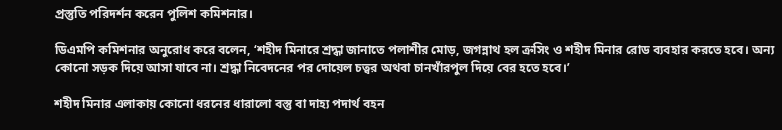প্রস্তুতি পরিদর্শন করেন পুলিশ কমিশনার।

ডিএমপি কমিশনার অনুরোধ করে বলেন, ‘শহীদ মিনারে শ্রদ্ধা জানাতে পলাশীর মোড়, জগন্নাথ হল ক্রসিং ও শহীদ মিনার রোড ব্যবহার করতে হবে। অন্য কোনো সড়ক দিয়ে আসা যাবে না। শ্রদ্ধা নিবেদনের পর দোয়েল চত্বর অথবা চানখাঁরপুল দিয়ে বের হতে হবে।’

শহীদ মিনার এলাকায় কোনো ধরনের ধারালো বস্তু বা দাহ্য পদার্থ বহন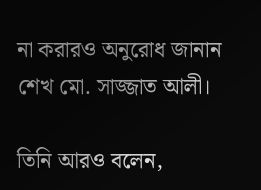না করারও অনুরোধ জানান শেখ মো. সাজ্জাত আলী।

তিনি আরও বলেন,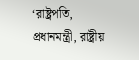‘রাষ্ট্রপতি, প্রধানমন্ত্রী, রাষ্ট্রীয়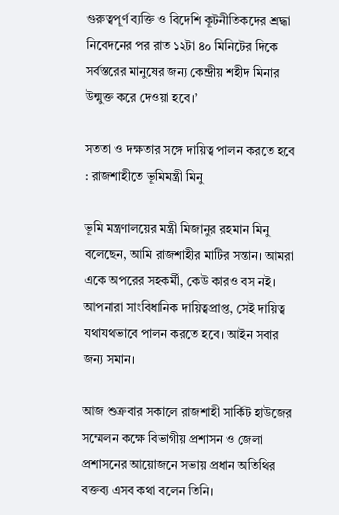গুরুত্বপূর্ণ ব্যক্তি ও বিদেশি কূটনীতিকদের শ্রদ্ধা নিবেদনের পর রাত ১২টা ৪০ মিনিটের দিকে সর্বস্তরের মানুষের জন্য কেন্দ্রীয় শহীদ মিনার উন্মুক্ত করে দেওয়া হবে।’

সততা ও দক্ষতার সঙ্গে দায়িত্ব পালন করতে হবে : রাজশাহীতে ভূমিমন্ত্রী মিনু

ভূমি মন্ত্রণালয়ের মন্ত্রী মিজানুর রহমান মিনু বলেছেন, আমি রাজশাহীর মাটির সন্তান। আমরা একে অপরের সহকর্মী, কেউ কারও বস নই। আপনারা সাংবিধানিক দায়িত্বপ্রাপ্ত, সেই দায়িত্ব যথাযথভাবে পালন করতে হবে। আইন সবার জন্য সমান।

আজ শুক্রবার সকালে রাজশাহী সার্কিট হাউজের সম্মেলন কক্ষে বিভাগীয় প্রশাসন ও জেলা প্রশাসনের আয়োজনে সভায় প্রধান অতিথির বক্তব্য এসব কথা বলেন তিনি।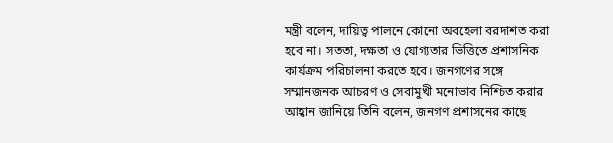মন্ত্রী বলেন, দায়িত্ব পালনে কোনো অবহেলা বরদাশত করা হবে না। সততা, দক্ষতা ও যোগ্যতার ভিত্তিতে প্রশাসনিক কার্যক্রম পরিচালনা করতে হবে। জনগণের সঙ্গে সম্মানজনক আচরণ ও সেবামুখী মনোভাব নিশ্চিত করার আহ্বান জানিয়ে তিনি বলেন, জনগণ প্রশাসনের কাছে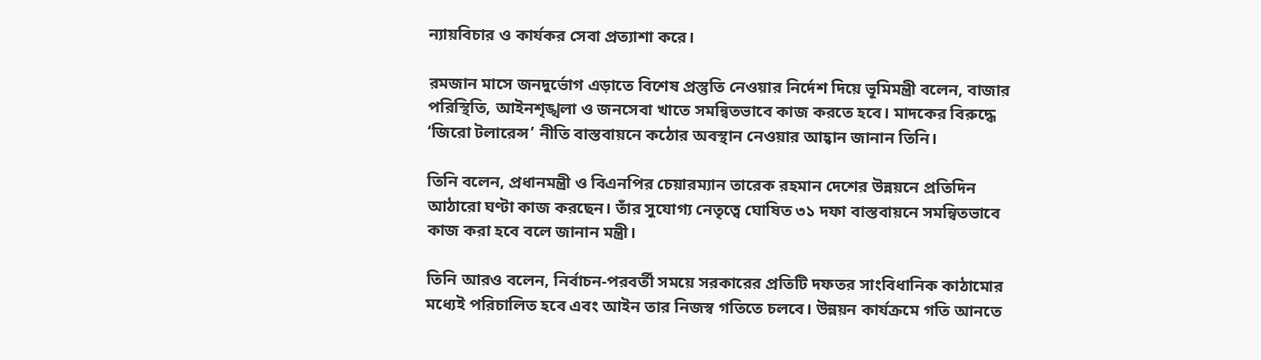ন্যায়বিচার ও কার্যকর সেবা প্রত্যাশা করে।

রমজান মাসে জনদুর্ভোগ এড়াতে বিশেষ প্রস্তুতি নেওয়ার নির্দেশ দিয়ে ভূমিমন্ত্রী বলেন, বাজার পরিস্থিতি, আইনশৃঙ্খলা ও জনসেবা খাতে সমন্বিতভাবে কাজ করতে হবে। মাদকের বিরুদ্ধে ‘জিরো টলারেন্স’ নীতি বাস্তবায়নে কঠোর অবস্থান নেওয়ার আহ্বান জানান তিনি।

তিনি বলেন, প্রধানমন্ত্রী ও বিএনপির চেয়ারম্যান তারেক রহমান দেশের উন্নয়নে প্রতিদিন আঠারো ঘণ্টা কাজ করছেন। তাঁর সুযোগ্য নেতৃত্বে ঘোষিত ৩১ দফা বাস্তবায়নে সমন্বিতভাবে কাজ করা হবে বলে জানান মন্ত্রী।

তিনি আরও বলেন, নির্বাচন-পরবর্তী সময়ে সরকারের প্রতিটি দফতর সাংবিধানিক কাঠামোর মধ্যেই পরিচালিত হবে এবং আইন তার নিজস্ব গতিতে চলবে। উন্নয়ন কার্যক্রমে গতি আনতে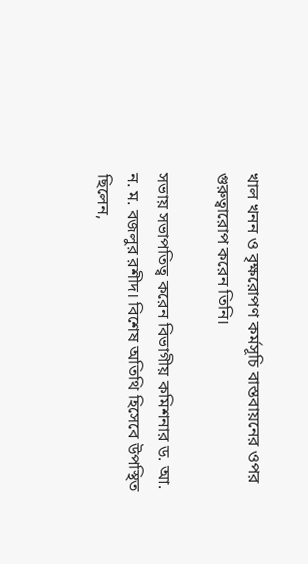খাল খনন ও বৃক্ষরোপণ কর্মসূচি বাস্তবায়নের ওপর গুরুত্বারোপ করেন তিনি।

সভায় সভাপতিত্ব করেন বিভাগীয় কমিশনার ড. আ. ন. ম. বজলুর রশীদ। বিশেষ অতিথি হিসেবে উপস্থিত ছিলেন,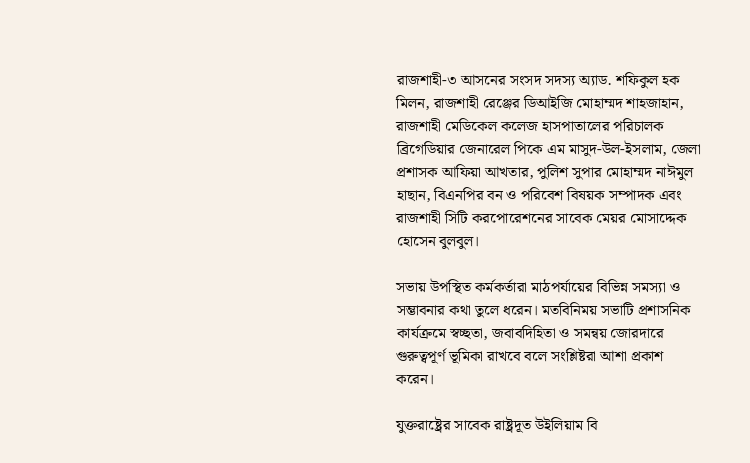রাজশাহী-৩ আসনের সংসদ সদস্য অ্যাড. শফিকুল হক মিলন, রাজশাহী রেঞ্জের ডিআইজি মোহাম্মদ শাহজাহান, রাজশাহী মেডিকেল কলেজ হাসপাতালের পরিচালক ব্রিগেডিয়ার জেনারেল পিকে এম মাসুদ-উল-ইসলাম, জেলা প্রশাসক আফিয়া আখতার, পুলিশ সুপার মোহাম্মদ নাঈমুল হাছান, বিএনপির বন ও পরিবেশ বিষয়ক সম্পাদক এবং রাজশাহী সিটি করপোরেশনের সাবেক মেয়র মোসাদ্দেক হোসেন বুলবুল।

সভায় উপস্থিত কর্মকর্তারা মাঠপর্যায়ের বিভিন্ন সমস্যা ও সম্ভাবনার কথা তুলে ধরেন। মতবিনিময় সভাটি প্রশাসনিক কার্যক্রমে স্বচ্ছতা, জবাবদিহিতা ও সমন্বয় জোরদারে গুরুত্বপূর্ণ ভূমিকা রাখবে বলে সংশ্লিষ্টরা আশা প্রকাশ করেন।

যুক্তরাষ্ট্রের সাবেক রাষ্ট্রদূত উইলিয়াম বি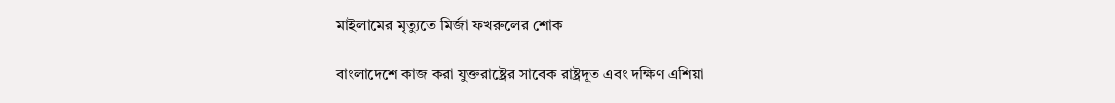মাইলামের মৃত্যুতে মির্জা ফখরুলের শোক

বাংলাদেশে কাজ করা যুক্তরাষ্ট্রের সাবেক রাষ্ট্রদূত এবং দক্ষিণ এশিয়া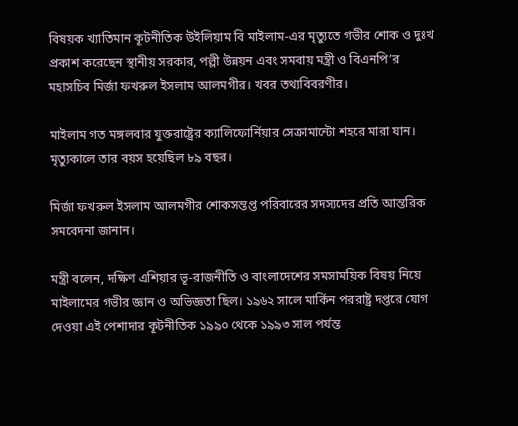বিষয়ক খ্যাতিমান কূটনীতিক উইলিয়াম বি মাইলাম-এর মৃত্যুতে গভীর শোক ও দুঃখ প্রকাশ করেছেন স্থানীয় সরকার, পল্লী উন্নয়ন এবং সমবায় মন্ত্রী ও বিএনপি’র মহাসচিব মির্জা ফখরুল ইসলাম আলমগীর। খবর তথ্যবিবরণীর।

মাইলাম গত মঙ্গলবার যুক্তরাষ্ট্রের ক্যালিফোর্নিয়ার সেক্রামান্টো শহরে মারা যান। মৃত্যুকালে তার বয়স হয়েছিল ৮৯ বছর।

মির্জা ফখরুল ইসলাম আলমগীর শোকসন্তপ্ত পরিবারের সদস্যদের প্রতি আন্তরিক সমবেদনা জানান।

মন্ত্রী বলেন, দক্ষিণ এশিয়ার ভূ-রাজনীতি ও বাংলাদেশের সমসাময়িক বিষয় নিয়ে মাইলামের গভীর জ্ঞান ও অভিজ্ঞতা ছিল। ১৯৬২ সালে মার্কিন পররাষ্ট্র দপ্তরে যোগ দেওয়া এই পেশাদার কূটনীতিক ১৯৯০ থেকে ১৯৯৩ সাল পর্যন্ত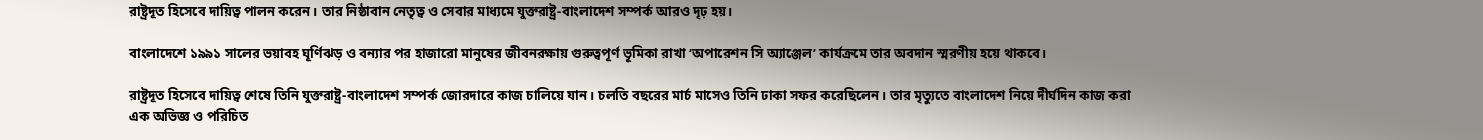রাষ্ট্রদূত হিসেবে দায়িত্ব পালন করেন। তার নিষ্ঠাবান নেতৃত্ব ও সেবার মাধ্যমে যুক্তরাষ্ট্র-বাংলাদেশ সম্পর্ক আরও দৃঢ় হয়।

বাংলাদেশে ১৯৯১ সালের ভয়াবহ ঘূর্ণিঝড় ও বন্যার পর হাজারো মানুষের জীবনরক্ষায় গুরুত্বপূর্ণ ভূমিকা রাখা ‘অপারেশন সি অ্যাঞ্জেল’ কার্যক্রমে তার অবদান স্মরণীয় হয়ে থাকবে।

রাষ্ট্রদূত হিসেবে দায়িত্ব শেষে তিনি যুক্তরাষ্ট্র-বাংলাদেশ সম্পর্ক জোরদারে কাজ চালিয়ে যান। চলতি বছরের মার্চ মাসেও তিনি ঢাকা সফর করেছিলেন। তার মৃত্যুতে বাংলাদেশ নিয়ে দীর্ঘদিন কাজ করা এক অভিজ্ঞ ও পরিচিত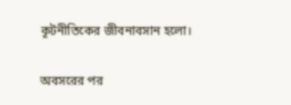কূটনীতিকের জীবনাবসান হলো।

অবসরের পর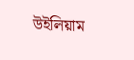উইলিয়াম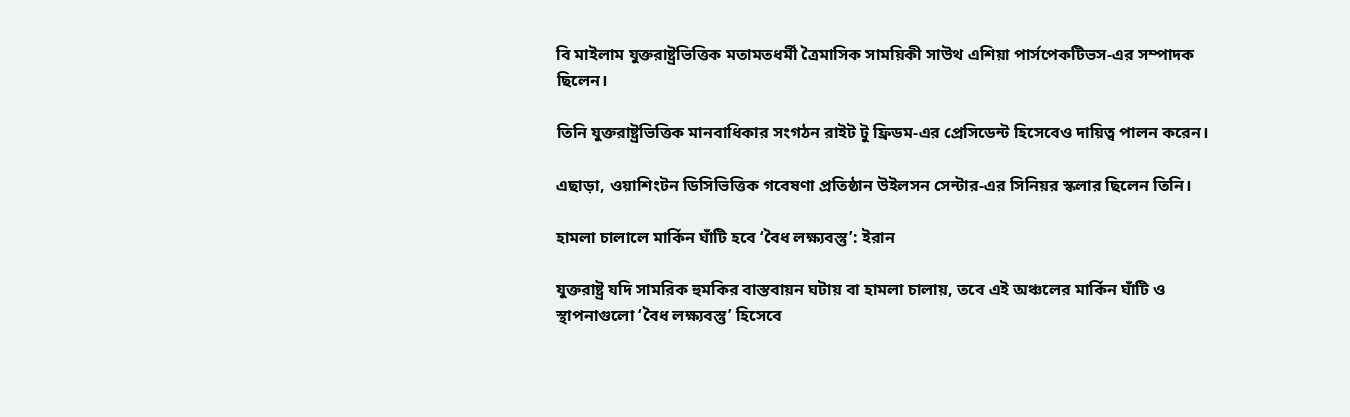বি মাইলাম যুক্তরাষ্ট্রভিত্তিক মতামতধর্মী ত্রৈমাসিক সাময়িকী সাউথ এশিয়া পার্সপেকটিভস-এর সম্পাদক ছিলেন।

তিনি যুক্তরাষ্ট্রভিত্তিক মানবাধিকার সংগঠন রাইট টু ফ্রিডম-এর প্রেসিডেন্ট হিসেবেও দায়িত্ব পালন করেন।

এছাড়া, ওয়াশিংটন ডিসিভিত্তিক গবেষণা প্রতিষ্ঠান উইলসন সেন্টার-এর সিনিয়র স্কলার ছিলেন তিনি।

হামলা চালালে মার্কিন ঘাঁটি হবে ‘বৈধ লক্ষ্যবস্তু’: ইরান

যুক্তরাষ্ট্র যদি সামরিক হুমকির বাস্তবায়ন ঘটায় বা হামলা চালায়, তবে এই অঞ্চলের মার্কিন ঘাঁটি ও স্থাপনাগুলো ‘বৈধ লক্ষ্যবস্তু’ হিসেবে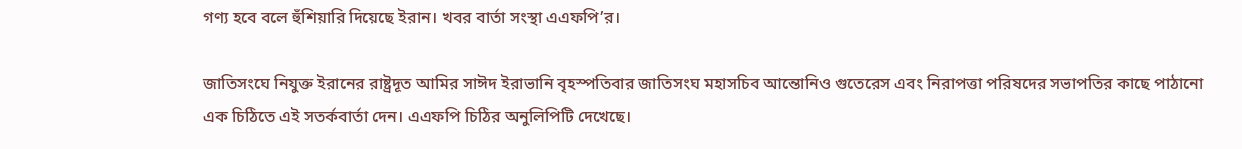গণ্য হবে বলে হুঁশিয়ারি দিয়েছে ইরান। খবর বার্তা সংস্থা এএফপি’র।

জাতিসংঘে নিযুক্ত ইরানের রাষ্ট্রদূত আমির সাঈদ ইরাভানি বৃহস্পতিবার জাতিসংঘ মহাসচিব আন্তোনিও গুতেরেস এবং নিরাপত্তা পরিষদের সভাপতির কাছে পাঠানো এক চিঠিতে এই সতর্কবার্তা দেন। এএফপি চিঠির অনুলিপিটি দেখেছে।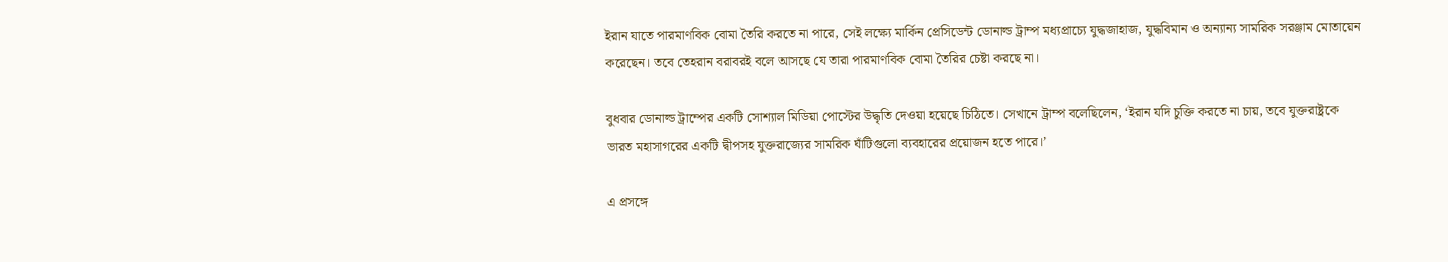ইরান যাতে পারমাণবিক বোমা তৈরি করতে না পারে, সেই লক্ষ্যে মার্কিন প্রেসিডেন্ট ডোনাল্ড ট্রাম্প মধ্যপ্রাচ্যে যুদ্ধজাহাজ, যুদ্ধবিমান ও অন্যান্য সামরিক সরঞ্জাম মোতায়েন করেছেন। তবে তেহরান বরাবরই বলে আসছে যে তারা পারমাণবিক বোমা তৈরির চেষ্টা করছে না।

বুধবার ডোনাল্ড ট্রাম্পের একটি সোশ্যাল মিডিয়া পোস্টের উদ্ধৃতি দেওয়া হয়েছে চিঠিতে। সেখানে ট্রাম্প বলেছিলেন, ‘ইরান যদি চুক্তি করতে না চায়, তবে যুক্তরাষ্ট্রকে ভারত মহাসাগরের একটি দ্বীপসহ যুক্তরাজ্যের সামরিক ঘাঁটিগুলো ব্যবহারের প্রয়োজন হতে পারে।’

এ প্রসঙ্গে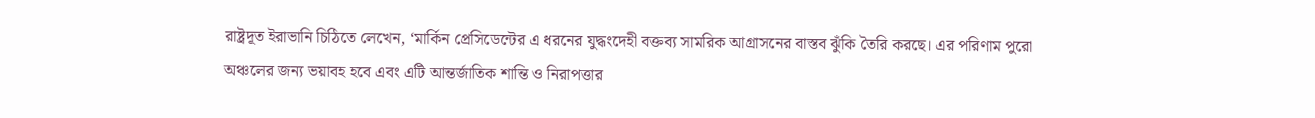রাষ্ট্রদূত ইরাভানি চিঠিতে লেখেন, ‘মার্কিন প্রেসিডেন্টের এ ধরনের যুদ্ধংদেহী বক্তব্য সামরিক আগ্রাসনের বাস্তব ঝুঁকি তৈরি করছে। এর পরিণাম পুরো অঞ্চলের জন্য ভয়াবহ হবে এবং এটি আন্তর্জাতিক শান্তি ও নিরাপত্তার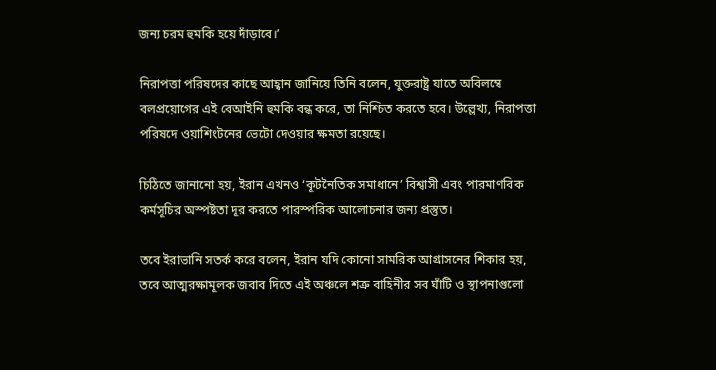জন্য চরম হুমকি হয়ে দাঁড়াবে।’

নিরাপত্তা পরিষদের কাছে আহ্বান জানিয়ে তিনি বলেন, যুক্তরাষ্ট্র যাতে অবিলম্বে বলপ্রয়োগের এই বেআইনি হুমকি বন্ধ করে, তা নিশ্চিত করতে হবে। উল্লেখ্য, নিরাপত্তা পরিষদে ওয়াশিংটনের ভেটো দেওয়ার ক্ষমতা রয়েছে।

চিঠিতে জানানো হয়, ইরান এখনও ‘কূটনৈতিক সমাধানে’ বিশ্বাসী এবং পারমাণবিক কর্মসূচির অস্পষ্টতা দূর করতে পারস্পরিক আলোচনার জন্য প্রস্তুত।

তবে ইরাভানি সতর্ক করে বলেন, ইরান যদি কোনো সামরিক আগ্রাসনের শিকার হয়, তবে আত্মরক্ষামূলক জবাব দিতে এই অঞ্চলে শত্রু বাহিনীর সব ঘাঁটি ও স্থাপনাগুলো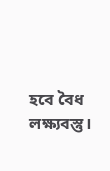হবে বৈধ লক্ষ্যবস্তু।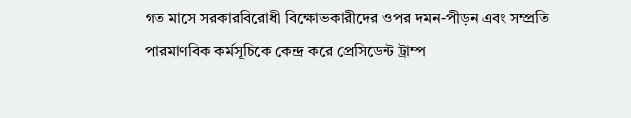গত মাসে সরকারবিরোধী বিক্ষোভকারীদের ওপর দমন-পীড়ন এবং সম্প্রতি পারমাণবিক কর্মসূচিকে কেন্দ্র করে প্রেসিডেন্ট ট্রাম্প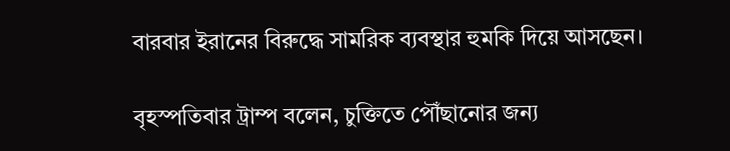বারবার ইরানের বিরুদ্ধে সামরিক ব্যবস্থার হুমকি দিয়ে আসছেন।

বৃহস্পতিবার ট্রাম্প বলেন, চুক্তিতে পৌঁছানোর জন্য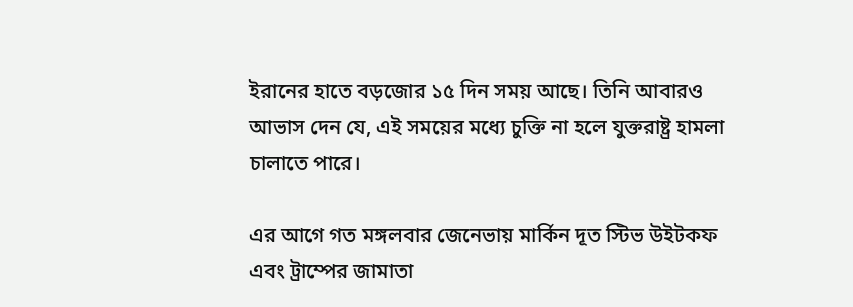ইরানের হাতে বড়জোর ১৫ দিন সময় আছে। তিনি আবারও আভাস দেন যে, এই সময়ের মধ্যে চুক্তি না হলে যুক্তরাষ্ট্র হামলা চালাতে পারে।

এর আগে গত মঙ্গলবার জেনেভায় মার্কিন দূত স্টিভ উইটকফ এবং ট্রাম্পের জামাতা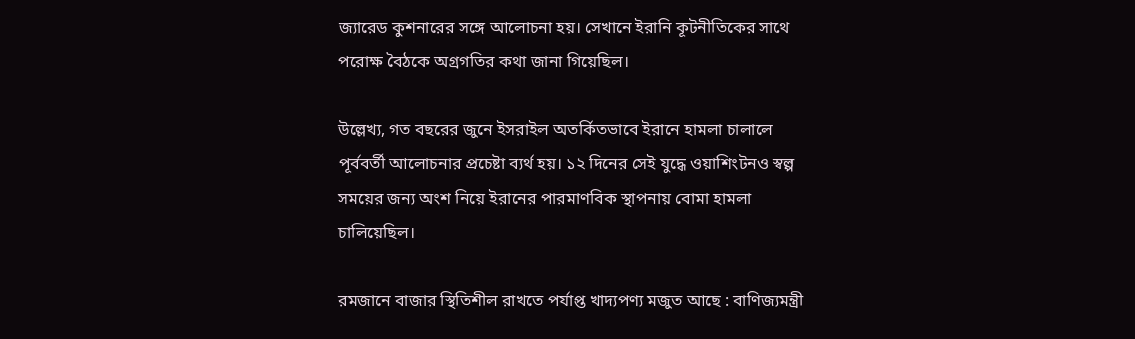জ্যারেড কুশনারের সঙ্গে আলোচনা হয়। সেখানে ইরানি কূটনীতিকের সাথে পরোক্ষ বৈঠকে অগ্রগতির কথা জানা গিয়েছিল।

উল্লেখ্য, গত বছরের জুনে ইসরাইল অতর্কিতভাবে ইরানে হামলা চালালে পূর্ববর্তী আলোচনার প্রচেষ্টা ব্যর্থ হয়। ১২ দিনের সেই যুদ্ধে ওয়াশিংটনও স্বল্প সময়ের জন্য অংশ নিয়ে ইরানের পারমাণবিক স্থাপনায় বোমা হামলা চালিয়েছিল।

রমজানে বাজার স্থিতিশীল রাখতে পর্যাপ্ত খাদ্যপণ্য মজুত আছে : বাণিজ্যমন্ত্রী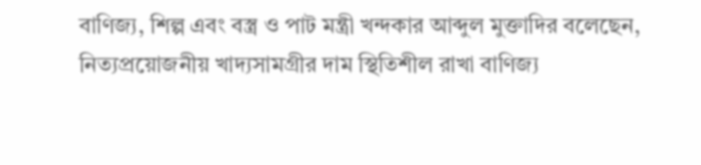বাণিজ্য, শিল্প এবং বস্ত্র ও পাট মন্ত্রী খন্দকার আব্দুল মুক্তাদির বলেছেন, নিত্যপ্রয়োজনীয় খাদ্যসামগ্রীর দাম স্থিতিশীল রাখা বাণিজ্য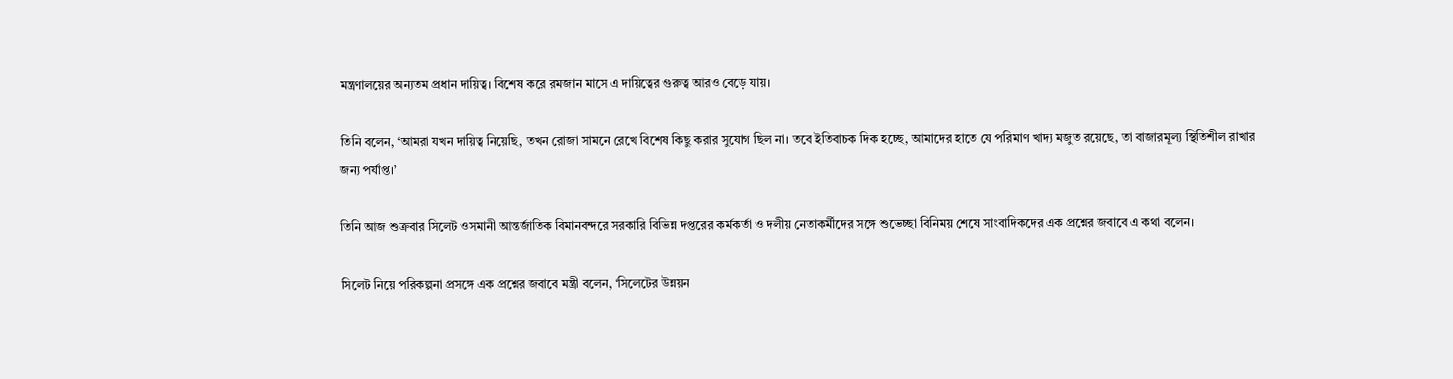মন্ত্রণালয়ের অন্যতম প্রধান দায়িত্ব। বিশেষ করে রমজান মাসে এ দায়িত্বের গুরুত্ব আরও বেড়ে যায়।

তিনি বলেন, ‘আমরা যখন দায়িত্ব নিয়েছি, তখন রোজা সামনে রেখে বিশেষ কিছু করার সুযোগ ছিল না। তবে ইতিবাচক দিক হচ্ছে, আমাদের হাতে যে পরিমাণ খাদ্য মজুত রয়েছে, তা বাজারমূল্য স্থিতিশীল রাখার জন্য পর্যাপ্ত।’

তিনি আজ শুক্রবার সিলেট ওসমানী আন্তর্জাতিক বিমানবন্দরে সরকারি বিভিন্ন দপ্তরের কর্মকর্তা ও দলীয় নেতাকর্মীদের সঙ্গে শুভেচ্ছা বিনিময় শেষে সাংবাদিকদের এক প্রশ্নের জবাবে এ কথা বলেন।

সিলেট নিয়ে পরিকল্পনা প্রসঙ্গে এক প্রশ্নের জবাবে মন্ত্রী বলেন, ‘সিলেটের উন্নয়ন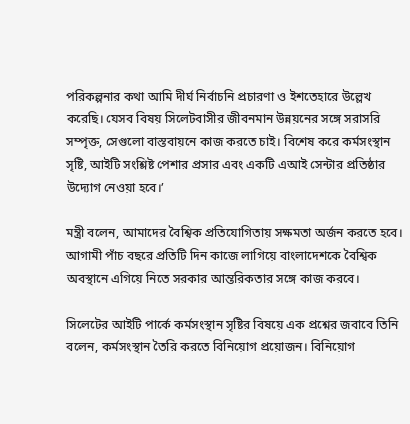পরিকল্পনার কথা আমি দীর্ঘ নির্বাচনি প্রচারণা ও ইশতেহারে উল্লেখ করেছি। যেসব বিষয় সিলেটবাসীর জীবনমান উন্নয়নের সঙ্গে সরাসরি সম্পৃক্ত, সেগুলো বাস্তবায়নে কাজ করতে চাই। বিশেষ করে কর্মসংস্থান সৃষ্টি, আইটি সংশ্লিষ্ট পেশার প্রসার এবং একটি এআই সেন্টার প্রতিষ্ঠার উদ্যোগ নেওয়া হবে।’

মন্ত্রী বলেন, আমাদের বৈশ্বিক প্রতিযোগিতায় সক্ষমতা অর্জন করতে হবে। আগামী পাঁচ বছরে প্রতিটি দিন কাজে লাগিয়ে বাংলাদেশকে বৈশ্বিক অবস্থানে এগিয়ে নিতে সরকার আন্তরিকতার সঙ্গে কাজ করবে।

সিলেটের আইটি পার্কে কর্মসংস্থান সৃষ্টির বিষয়ে এক প্রশ্নের জবাবে তিনি বলেন, কর্মসংস্থান তৈরি করতে বিনিয়োগ প্রয়োজন। বিনিয়োগ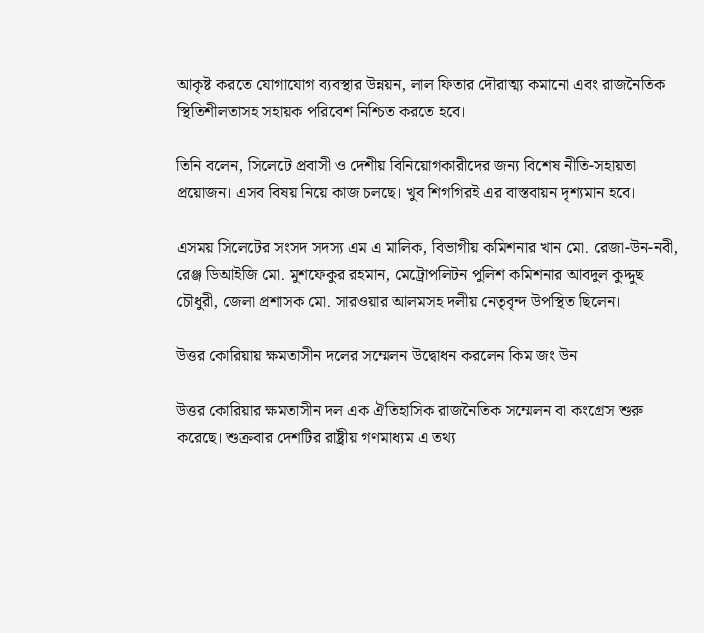আকৃষ্ট করতে যোগাযোগ ব্যবস্থার উন্নয়ন, লাল ফিতার দৌরাত্ম্য কমানো এবং রাজনৈতিক স্থিতিশীলতাসহ সহায়ক পরিবেশ নিশ্চিত করতে হবে।

তিনি বলেন, সিলেটে প্রবাসী ও দেশীয় বিনিয়োগকারীদের জন্য বিশেষ নীতি-সহায়তা প্রয়োজন। এসব বিষয় নিয়ে কাজ চলছে। খুব শিগগিরই এর বাস্তবায়ন দৃশ্যমান হবে।

এসময় সিলেটের সংসদ সদস্য এম এ মালিক, বিভাগীয় কমিশনার খান মো. রেজা-উন-নবী, রেঞ্জ ডিআইজি মো. মুশফেকুর রহমান, মেট্রোপলিটন পুলিশ কমিশনার আবদুল কুদ্দুছ চৌধুরী, জেলা প্রশাসক মো. সারওয়ার আলমসহ দলীয় নেতৃবৃন্দ উপস্থিত ছিলেন।

উত্তর কোরিয়ায় ক্ষমতাসীন দলের সম্মেলন উদ্বোধন করলেন কিম জং উন

উত্তর কোরিয়ার ক্ষমতাসীন দল এক ঐতিহাসিক রাজনৈতিক সম্মেলন বা কংগ্রেস শুরু করেছে। শুক্রবার দেশটির রাষ্ট্রীয় গণমাধ্যম এ তথ্য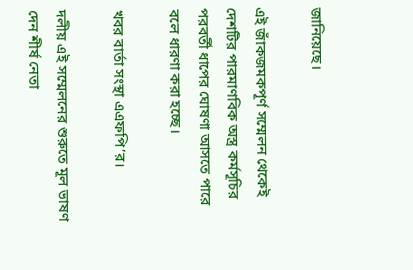জানিয়েছে।

এই জাঁকজমকপূর্ণ সম্মেলন থেকেই দেশটির পারমাণবিক অস্ত্র কর্মসূচির পরবর্তী ধাপের ঘোষণা আসতে পারে বলে ধারণা করা হচ্ছে।

খবর বার্তা সংস্থা এএফপি’র।

দলীয় এই সম্মেলনের শুরুতে মূল ভাষণ দেন শীর্ষ নেতা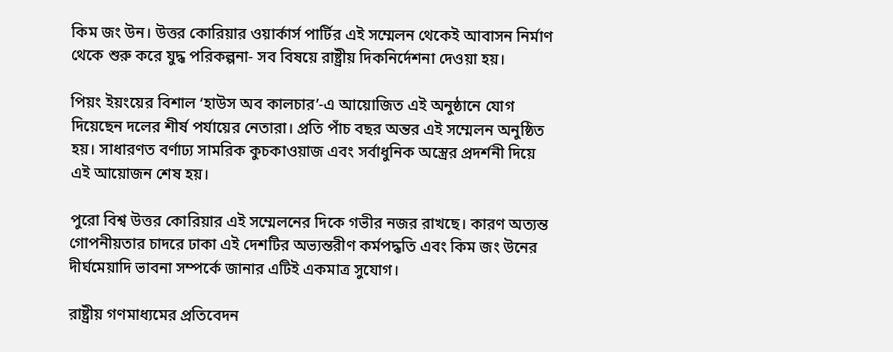কিম জং উন। উত্তর কোরিয়ার ওয়ার্কার্স পার্টির এই সম্মেলন থেকেই আবাসন নির্মাণ থেকে শুরু করে যুদ্ধ পরিকল্পনা- সব বিষয়ে রাষ্ট্রীয় দিকনির্দেশনা দেওয়া হয়।

পিয়ং ইয়ংয়ের বিশাল ‘হাউস অব কালচার’-এ আয়োজিত এই অনুষ্ঠানে যোগ দিয়েছেন দলের শীর্ষ পর্যায়ের নেতারা। প্রতি পাঁচ বছর অন্তর এই সম্মেলন অনুষ্ঠিত হয়। সাধারণত বর্ণাঢ্য সামরিক কুচকাওয়াজ এবং সর্বাধুনিক অস্ত্রের প্রদর্শনী দিয়ে এই আয়োজন শেষ হয়।

পুরো বিশ্ব উত্তর কোরিয়ার এই সম্মেলনের দিকে গভীর নজর রাখছে। কারণ অত্যন্ত গোপনীয়তার চাদরে ঢাকা এই দেশটির অভ্যন্তরীণ কর্মপদ্ধতি এবং কিম জং উনের দীর্ঘমেয়াদি ভাবনা সম্পর্কে জানার এটিই একমাত্র সুযোগ।

রাষ্ট্রীয় গণমাধ্যমের প্রতিবেদন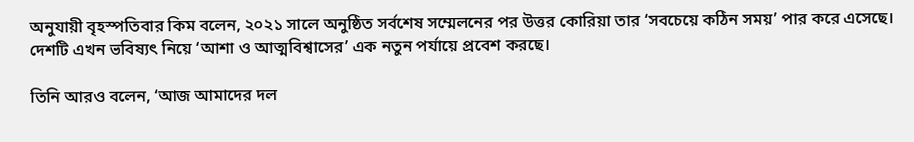অনুযায়ী বৃহস্পতিবার কিম বলেন, ২০২১ সালে অনুষ্ঠিত সর্বশেষ সম্মেলনের পর উত্তর কোরিয়া তার ‘সবচেয়ে কঠিন সময়’ পার করে এসেছে। দেশটি এখন ভবিষ্যৎ নিয়ে ‘আশা ও আত্মবিশ্বাসের’ এক নতুন পর্যায়ে প্রবেশ করছে।

তিনি আরও বলেন, ‘আজ আমাদের দল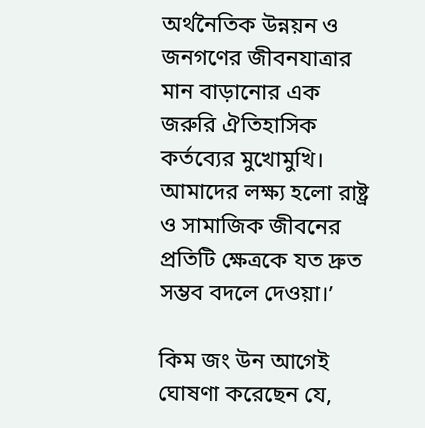অর্থনৈতিক উন্নয়ন ও জনগণের জীবনযাত্রার মান বাড়ানোর এক জরুরি ঐতিহাসিক কর্তব্যের মুখোমুখি। আমাদের লক্ষ্য হলো রাষ্ট্র ও সামাজিক জীবনের প্রতিটি ক্ষেত্রকে যত দ্রুত সম্ভব বদলে দেওয়া।’

কিম জং উন আগেই ঘোষণা করেছেন যে,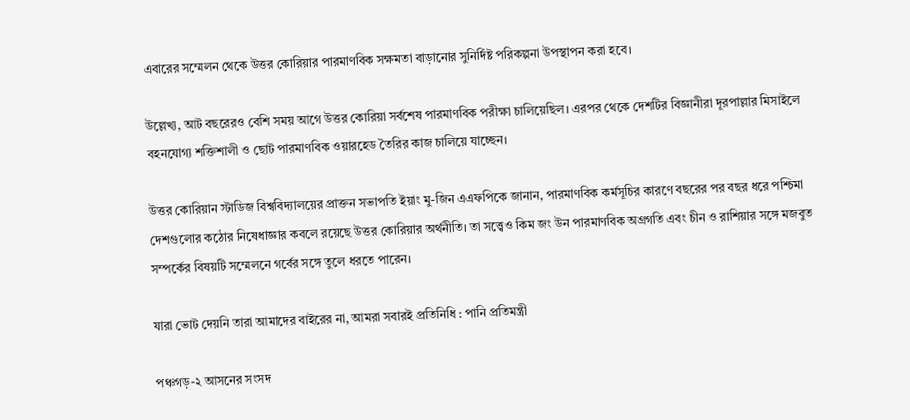এবারের সম্মেলন থেকে উত্তর কোরিয়ার পারমাণবিক সক্ষমতা বাড়ানোর সুনির্দিষ্ট পরিকল্পনা উপস্থাপন করা হবে।

উল্লেখ্য, আট বছরেরও বেশি সময় আগে উত্তর কোরিয়া সর্বশেষ পারমাণবিক পরীক্ষা চালিয়েছিল। এরপর থেকে দেশটির বিজ্ঞানীরা দূরপাল্লার মিসাইলে বহনযোগ্য শক্তিশালী ও ছোট পারমাণবিক ওয়ারহেড তৈরির কাজ চালিয়ে যাচ্ছেন।

উত্তর কোরিয়ান স্টাডিজ বিশ্ববিদ্যালয়ের প্রাক্তন সভাপতি ইয়াং মু-জিন এএফপিকে জানান, পারমাণবিক কর্মসূচির কারণে বছরের পর বছর ধরে পশ্চিমা দেশগুলোর কঠোর নিষেধাজ্ঞার কবলে রয়েছে উত্তর কোরিয়ার অর্থনীতি। তা সত্ত্বেও কিম জং উন পারমাণবিক অগ্রগতি এবং চীন ও রাশিয়ার সঙ্গে মজবুত সম্পর্কের বিষয়টি সম্মেলনে গর্বের সঙ্গে তুলে ধরতে পারেন।

যারা ভোট দেয়নি তারা আমাদের বাইরের না, আমরা সবারই প্রতিনিধি : পানি প্রতিমন্ত্রী

পঞ্চগড়-২ আসনের সংসদ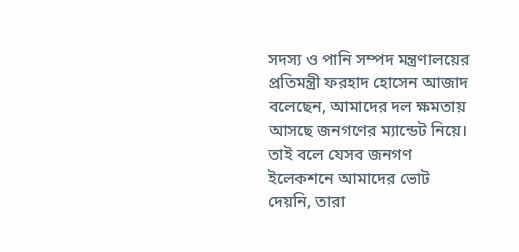সদস্য ও পানি সম্পদ মন্ত্রণালয়ের প্রতিমন্ত্রী ফরহাদ হোসেন আজাদ বলেছেন, আমাদের দল ক্ষমতায় আসছে জনগণের ম্যান্ডেট নিয়ে। তাই বলে যেসব জনগণ ইলেকশনে আমাদের ভোট দেয়নি, তারা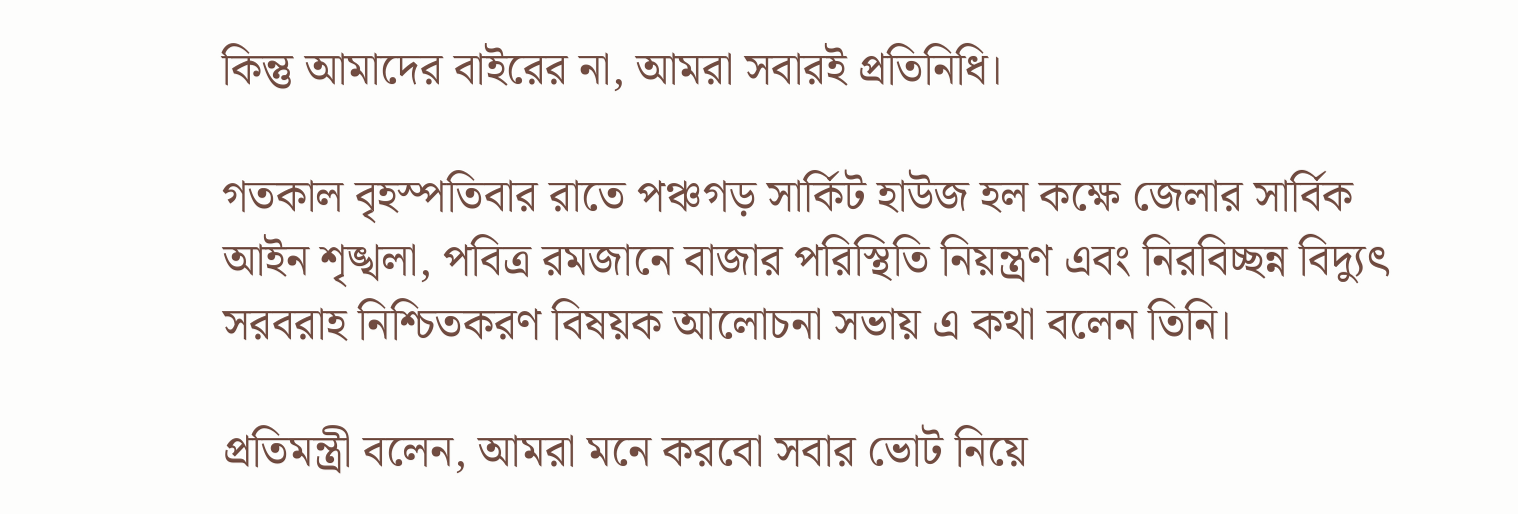কিন্তু আমাদের বাইরের না, আমরা সবারই প্রতিনিধি।

গতকাল বৃহস্পতিবার রাতে পঞ্চগড় সার্কিট হাউজ হল কক্ষে জেলার সার্বিক আইন শৃঙ্খলা, পবিত্র রমজানে বাজার পরিস্থিতি নিয়ন্ত্রণ এবং নিরবিচ্ছন্ন বিদ্যুৎ সরবরাহ নিশ্চিতকরণ বিষয়ক আলোচনা সভায় এ কথা বলেন তিনি।

প্রতিমন্ত্রী বলেন, আমরা মনে করবো সবার ভোট নিয়ে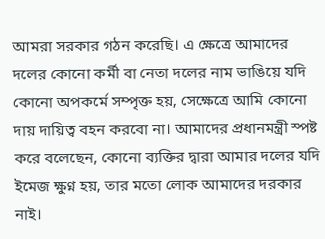আমরা সরকার গঠন করেছি। এ ক্ষেত্রে আমাদের দলের কোনো কর্মী বা নেতা দলের নাম ভাঙিয়ে যদি কোনো অপকর্মে সম্পৃক্ত হয়, সেক্ষেত্রে আমি কোনো দায় দায়িত্ব বহন করবো না। আমাদের প্রধানমন্ত্রী স্পষ্ট করে বলেছেন, কোনো ব্যক্তির দ্বারা আমার দলের যদি ইমেজ ক্ষুণ্ন হয়, তার মতো লোক আমাদের দরকার নাই।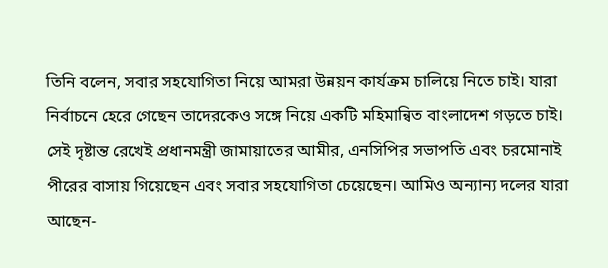তিনি বলেন, সবার সহযোগিতা নিয়ে আমরা উন্নয়ন কার্যক্রম চালিয়ে নিতে চাই। যারা নির্বাচনে হেরে গেছেন তাদেরকেও সঙ্গে নিয়ে একটি মহিমান্বিত বাংলাদেশ গড়তে চাই। সেই দৃষ্টান্ত রেখেই প্রধানমন্ত্রী জামায়াতের আমীর, এনসিপির সভাপতি এবং চরমোনাই পীরের বাসায় গিয়েছেন এবং সবার সহযোগিতা চেয়েছেন। আমিও অন্যান্য দলের যারা আছেন-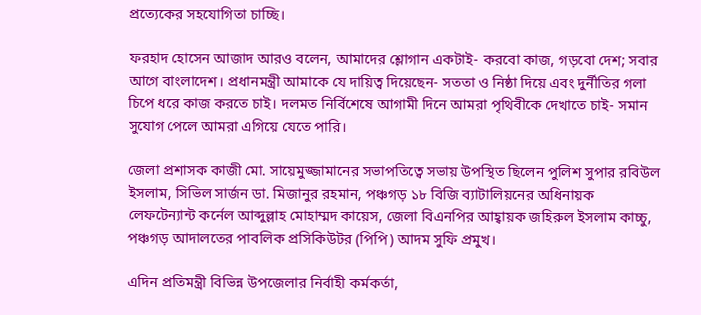প্রত্যেকের সহযোগিতা চাচ্ছি।

ফরহাদ হোসেন আজাদ আরও বলেন, আমাদের শ্লোগান একটাই- করবো কাজ, গড়বো দেশ; সবার আগে বাংলাদেশ। প্রধানমন্ত্রী আমাকে যে দায়িত্ব দিয়েছেন- সততা ও নিষ্ঠা দিয়ে এবং দুর্নীতির গলা চিপে ধরে কাজ করতে চাই। দলমত নির্বিশেষে আগামী দিনে আমরা পৃথিবীকে দেখাতে চাই- সমান সুযোগ পেলে আমরা এগিয়ে যেতে পারি।

জেলা প্রশাসক কাজী মো. সায়েমুজ্জামানের সভাপতিত্বে সভায় উপস্থিত ছিলেন পুলিশ সুপার রবিউল ইসলাম, সিভিল সার্জন ডা. মিজানুর রহমান, পঞ্চগড় ১৮ বিজি ব্যাটালিয়নের অধিনায়ক লেফটেন্যান্ট কর্নেল আব্দুল্লাহ মোহাম্মদ কায়েস, জেলা বিএনপির আহ্বায়ক জহিরুল ইসলাম কাচ্চু, পঞ্চগড় আদালতের পাবলিক প্রসিকিউটর (পিপি) আদম সুফি প্রমুখ।

এদিন প্রতিমন্ত্রী বিভিন্ন উপজেলার নির্বাহী কর্মকর্তা,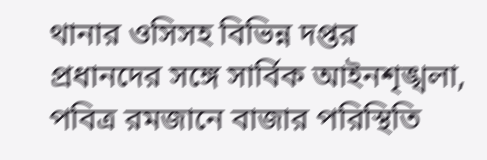থানার ওসিসহ বিভিন্ন দপ্তর প্রধানদের সঙ্গে সার্বিক আইনশৃঙ্খলা, পবিত্র রমজানে বাজার পরিস্থিতি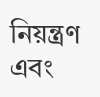নিয়ন্ত্রণ এবং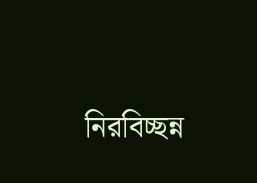নিরবিচ্ছন্ন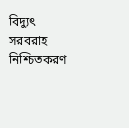বিদ্যুৎ সরবরাহ নিশ্চিতকরণ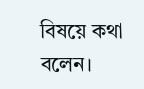বিষয়ে কথা বলেন।